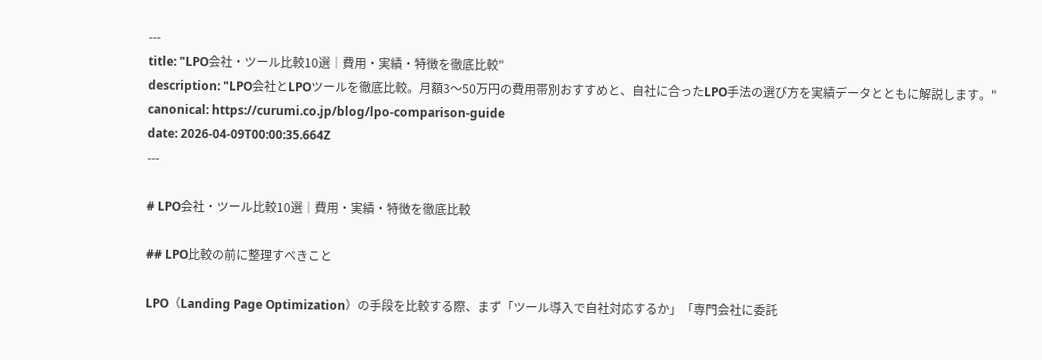---
title: "LPO会社・ツール比較10選｜費用・実績・特徴を徹底比較"
description: "LPO会社とLPOツールを徹底比較。月額3〜50万円の費用帯別おすすめと、自社に合ったLPO手法の選び方を実績データとともに解説します。"
canonical: https://curumi.co.jp/blog/lpo-comparison-guide
date: 2026-04-09T00:00:35.664Z
---

# LPO会社・ツール比較10選｜費用・実績・特徴を徹底比較

## LPO比較の前に整理すべきこと

LPO（Landing Page Optimization）の手段を比較する際、まず「ツール導入で自社対応するか」「専門会社に委託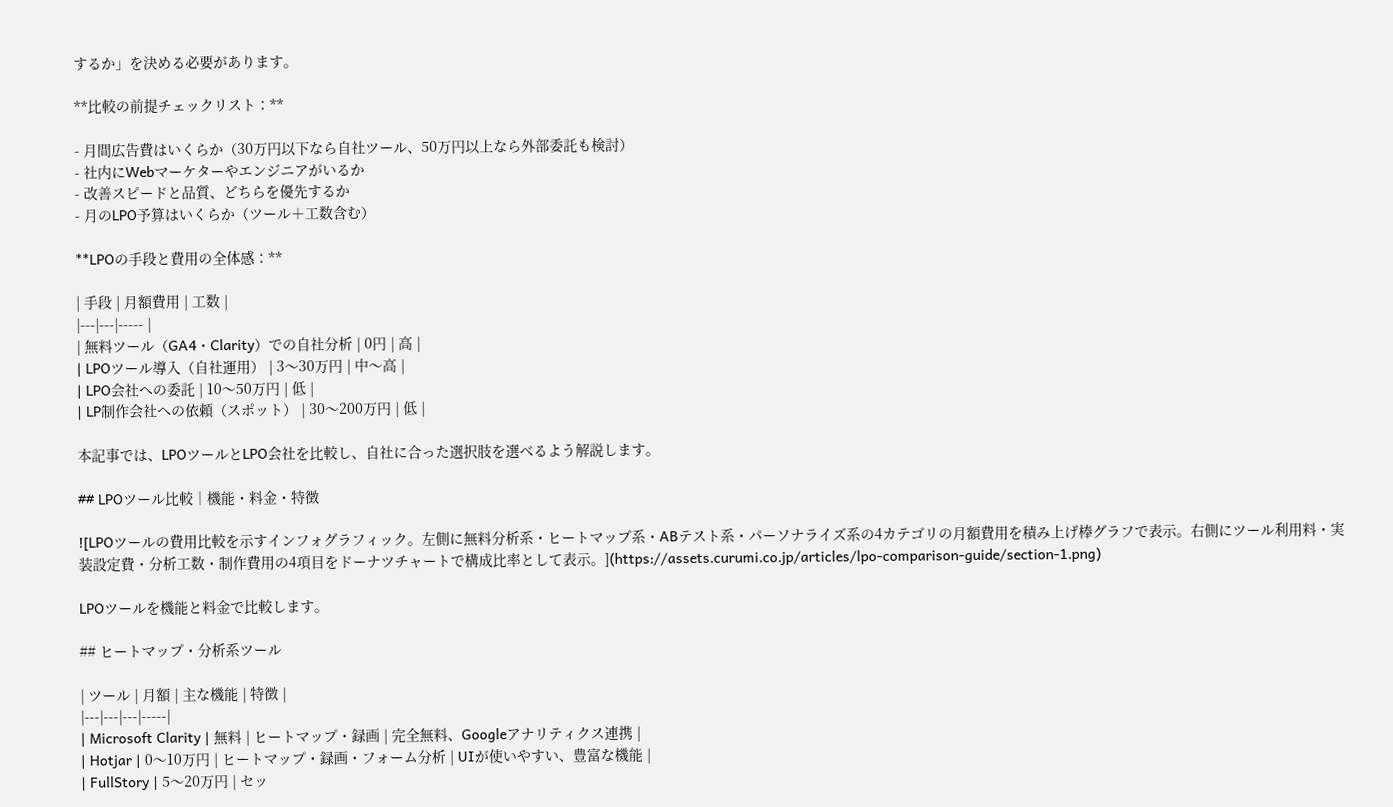するか」を決める必要があります。

**比較の前提チェックリスト：**

- 月間広告費はいくらか（30万円以下なら自社ツール、50万円以上なら外部委託も検討）
- 社内にWebマーケターやエンジニアがいるか
- 改善スピードと品質、どちらを優先するか
- 月のLPO予算はいくらか（ツール＋工数含む）

**LPOの手段と費用の全体感：**

| 手段 | 月額費用 | 工数 |
|---|---|----- |
| 無料ツール（GA4・Clarity）での自社分析 | 0円 | 高 |
| LPOツール導入（自社運用） | 3〜30万円 | 中〜高 |
| LPO会社への委託 | 10〜50万円 | 低 |
| LP制作会社への依頼（スポット） | 30〜200万円 | 低 |

本記事では、LPOツールとLPO会社を比較し、自社に合った選択肢を選べるよう解説します。

## LPOツール比較｜機能・料金・特徴

![LPOツールの費用比較を示すインフォグラフィック。左側に無料分析系・ヒートマップ系・ABテスト系・パーソナライズ系の4カテゴリの月額費用を積み上げ棒グラフで表示。右側にツール利用料・実装設定費・分析工数・制作費用の4項目をドーナツチャートで構成比率として表示。](https://assets.curumi.co.jp/articles/lpo-comparison-guide/section-1.png)

LPOツールを機能と料金で比較します。

## ヒートマップ・分析系ツール

| ツール | 月額 | 主な機能 | 特徴 |
|---|---|---|-----|
| Microsoft Clarity | 無料 | ヒートマップ・録画 | 完全無料、Googleアナリティクス連携 |
| Hotjar | 0〜10万円 | ヒートマップ・録画・フォーム分析 | UIが使いやすい、豊富な機能 |
| FullStory | 5〜20万円 | セッ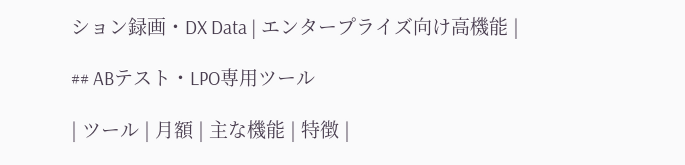ション録画・DX Data | エンタープライズ向け高機能 |

## ABテスト・LPO専用ツール

| ツール | 月額 | 主な機能 | 特徴 |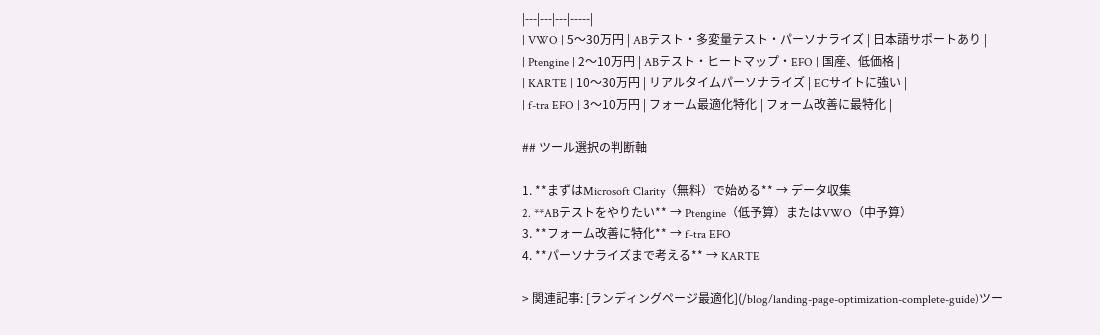|---|---|---|-----|
| VWO | 5〜30万円 | ABテスト・多変量テスト・パーソナライズ | 日本語サポートあり |
| Ptengine | 2〜10万円 | ABテスト・ヒートマップ・EFO | 国産、低価格 |
| KARTE | 10〜30万円 | リアルタイムパーソナライズ | ECサイトに強い |
| f-tra EFO | 3〜10万円 | フォーム最適化特化 | フォーム改善に最特化 |

## ツール選択の判断軸

1. **まずはMicrosoft Clarity（無料）で始める** → データ収集
2. **ABテストをやりたい** → Ptengine（低予算）またはVWO（中予算）
3. **フォーム改善に特化** → f-tra EFO
4. **パーソナライズまで考える** → KARTE

> 関連記事: [ランディングページ最適化](/blog/landing-page-optimization-complete-guide)ツー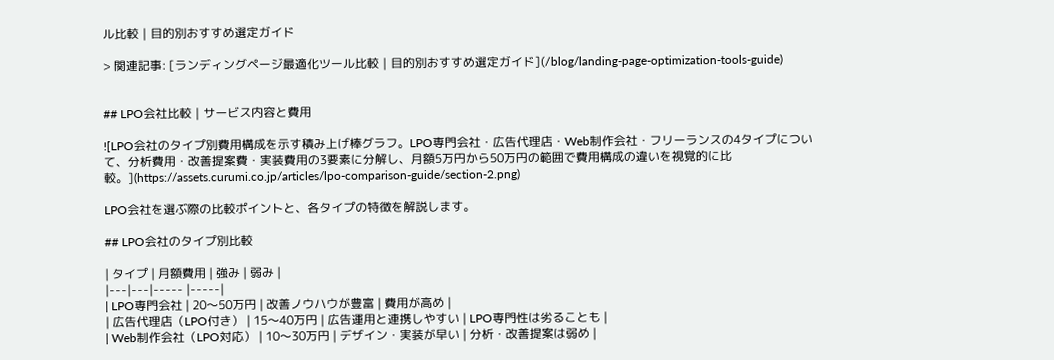ル比較｜目的別おすすめ選定ガイド

> 関連記事: [ランディングページ最適化ツール比較｜目的別おすすめ選定ガイド](/blog/landing-page-optimization-tools-guide)


## LPO会社比較｜サービス内容と費用

![LPO会社のタイプ別費用構成を示す積み上げ棒グラフ。LPO専門会社・広告代理店・Web制作会社・フリーランスの4タイプについて、分析費用・改善提案費・実装費用の3要素に分解し、月額5万円から50万円の範囲で費用構成の違いを視覚的に比較。](https://assets.curumi.co.jp/articles/lpo-comparison-guide/section-2.png)

LPO会社を選ぶ際の比較ポイントと、各タイプの特徴を解説します。

## LPO会社のタイプ別比較

| タイプ | 月額費用 | 強み | 弱み |
|---|---|----- |-----|
| LPO専門会社 | 20〜50万円 | 改善ノウハウが豊富 | 費用が高め |
| 広告代理店（LPO付き） | 15〜40万円 | 広告運用と連携しやすい | LPO専門性は劣ることも |
| Web制作会社（LPO対応） | 10〜30万円 | デザイン・実装が早い | 分析・改善提案は弱め |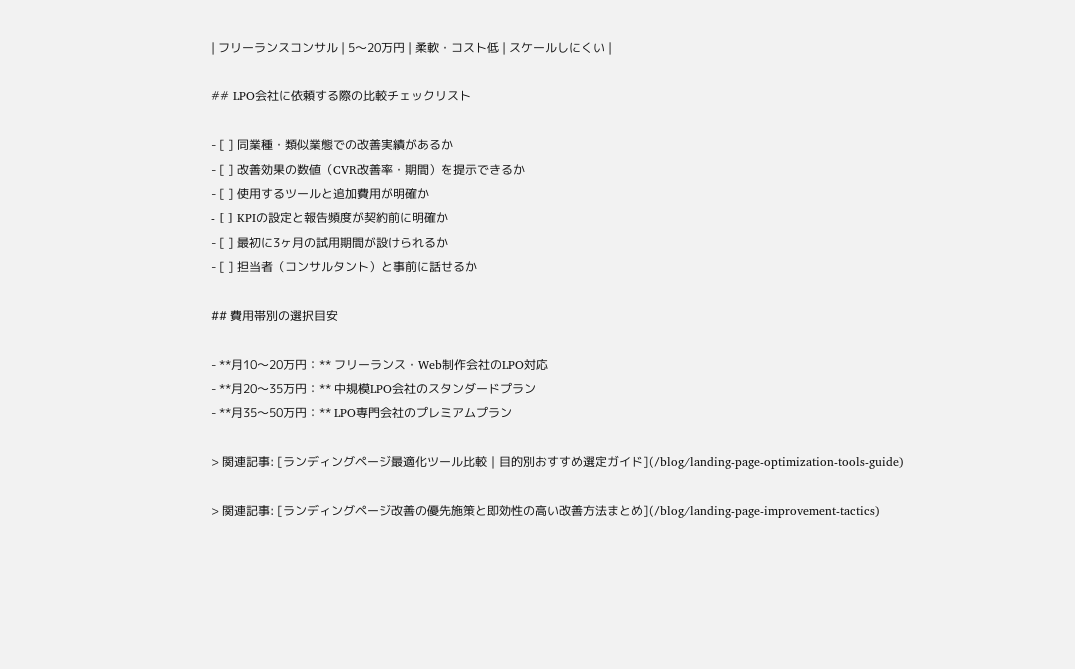| フリーランスコンサル | 5〜20万円 | 柔軟・コスト低 | スケールしにくい |

## LPO会社に依頼する際の比較チェックリスト

- [ ] 同業種・類似業態での改善実績があるか
- [ ] 改善効果の数値（CVR改善率・期間）を提示できるか
- [ ] 使用するツールと追加費用が明確か
- [ ] KPIの設定と報告頻度が契約前に明確か
- [ ] 最初に3ヶ月の試用期間が設けられるか
- [ ] 担当者（コンサルタント）と事前に話せるか

## 費用帯別の選択目安

- **月10〜20万円：** フリーランス・Web制作会社のLPO対応
- **月20〜35万円：** 中規模LPO会社のスタンダードプラン
- **月35〜50万円：** LPO専門会社のプレミアムプラン

> 関連記事: [ランディングページ最適化ツール比較｜目的別おすすめ選定ガイド](/blog/landing-page-optimization-tools-guide)

> 関連記事: [ランディングページ改善の優先施策と即効性の高い改善方法まとめ](/blog/landing-page-improvement-tactics)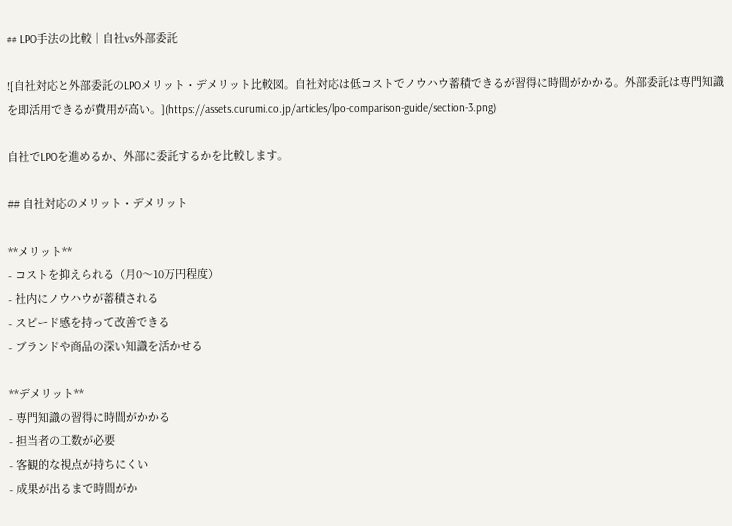## LPO手法の比較｜自社vs外部委託

![自社対応と外部委託のLPOメリット・デメリット比較図。自社対応は低コストでノウハウ蓄積できるが習得に時間がかかる。外部委託は専門知識を即活用できるが費用が高い。](https://assets.curumi.co.jp/articles/lpo-comparison-guide/section-3.png)

自社でLPOを進めるか、外部に委託するかを比較します。

## 自社対応のメリット・デメリット

**メリット**
- コストを抑えられる（月0〜10万円程度）
- 社内にノウハウが蓄積される
- スピード感を持って改善できる
- ブランドや商品の深い知識を活かせる

**デメリット**
- 専門知識の習得に時間がかかる
- 担当者の工数が必要
- 客観的な視点が持ちにくい
- 成果が出るまで時間がか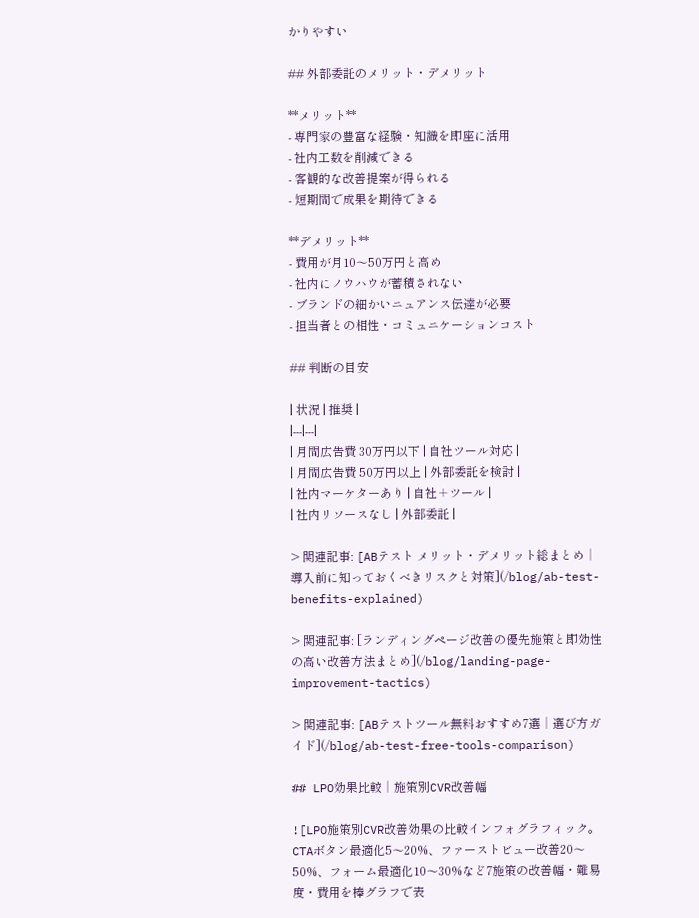かりやすい

## 外部委託のメリット・デメリット

**メリット**
- 専門家の豊富な経験・知識を即座に活用
- 社内工数を削減できる
- 客観的な改善提案が得られる
- 短期間で成果を期待できる

**デメリット**
- 費用が月10〜50万円と高め
- 社内にノウハウが蓄積されない
- ブランドの細かいニュアンス伝達が必要
- 担当者との相性・コミュニケーションコスト

## 判断の目安

| 状況 | 推奨 |
|---|---|
| 月間広告費 30万円以下 | 自社ツール対応 |
| 月間広告費 50万円以上 | 外部委託を検討 |
| 社内マーケターあり | 自社＋ツール |
| 社内リソースなし | 外部委託 |

> 関連記事: [ABテスト メリット・デメリット総まとめ｜導入前に知っておくべきリスクと対策](/blog/ab-test-benefits-explained)

> 関連記事: [ランディングページ改善の優先施策と即効性の高い改善方法まとめ](/blog/landing-page-improvement-tactics)

> 関連記事: [ABテストツール無料おすすめ7選｜選び方ガイド](/blog/ab-test-free-tools-comparison)

## LPO効果比較｜施策別CVR改善幅

![LPO施策別CVR改善効果の比較インフォグラフィック。CTAボタン最適化5〜20%、ファーストビュー改善20〜50%、フォーム最適化10〜30%など7施策の改善幅・難易度・費用を棒グラフで表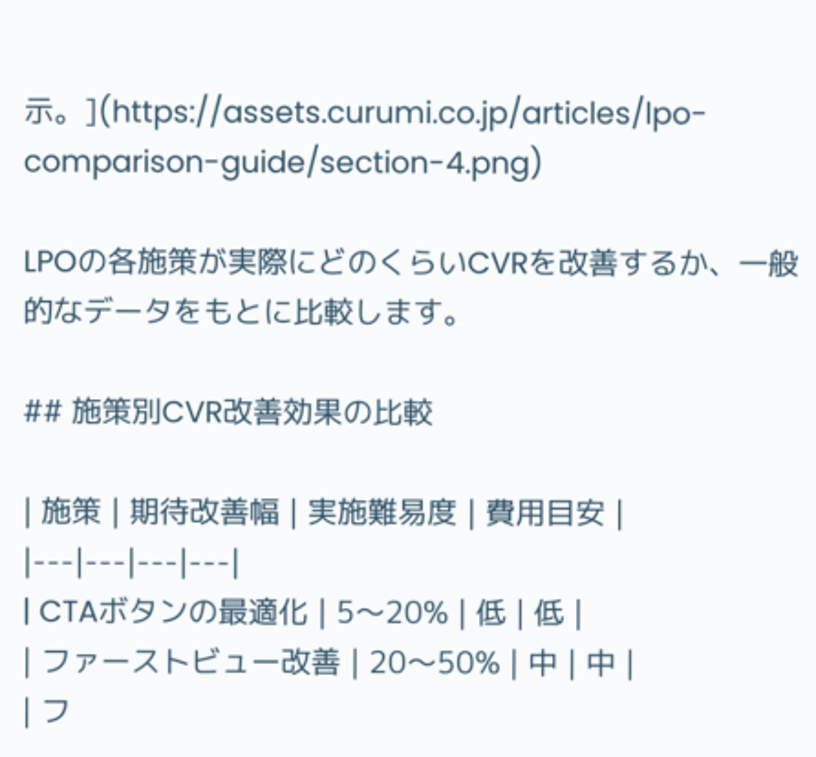示。](https://assets.curumi.co.jp/articles/lpo-comparison-guide/section-4.png)

LPOの各施策が実際にどのくらいCVRを改善するか、一般的なデータをもとに比較します。

## 施策別CVR改善効果の比較

| 施策 | 期待改善幅 | 実施難易度 | 費用目安 |
|---|---|---|---|
| CTAボタンの最適化 | 5〜20% | 低 | 低 |
| ファーストビュー改善 | 20〜50% | 中 | 中 |
| フ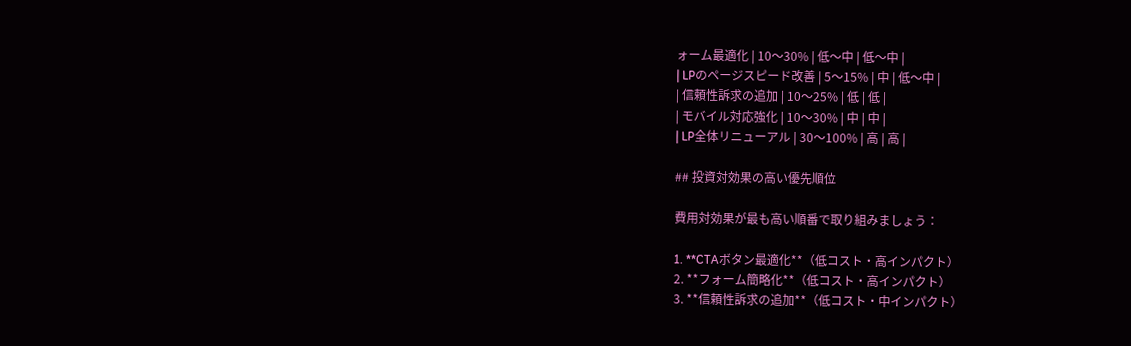ォーム最適化 | 10〜30% | 低〜中 | 低〜中 |
| LPのページスピード改善 | 5〜15% | 中 | 低〜中 |
| 信頼性訴求の追加 | 10〜25% | 低 | 低 |
| モバイル対応強化 | 10〜30% | 中 | 中 |
| LP全体リニューアル | 30〜100% | 高 | 高 |

## 投資対効果の高い優先順位

費用対効果が最も高い順番で取り組みましょう：

1. **CTAボタン最適化**（低コスト・高インパクト）
2. **フォーム簡略化**（低コスト・高インパクト）
3. **信頼性訴求の追加**（低コスト・中インパクト）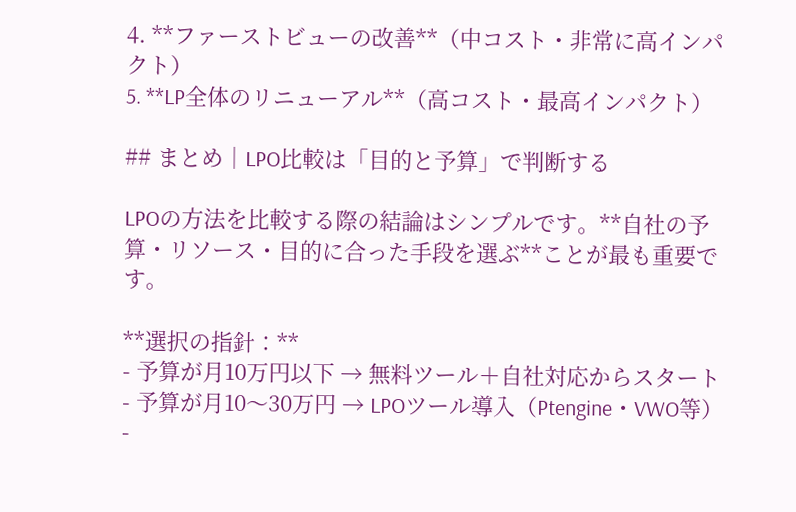4. **ファーストビューの改善**（中コスト・非常に高インパクト）
5. **LP全体のリニューアル**（高コスト・最高インパクト）

## まとめ｜LPO比較は「目的と予算」で判断する

LPOの方法を比較する際の結論はシンプルです。**自社の予算・リソース・目的に合った手段を選ぶ**ことが最も重要です。

**選択の指針：**
- 予算が月10万円以下 → 無料ツール＋自社対応からスタート
- 予算が月10〜30万円 → LPOツール導入（Ptengine・VWO等）
-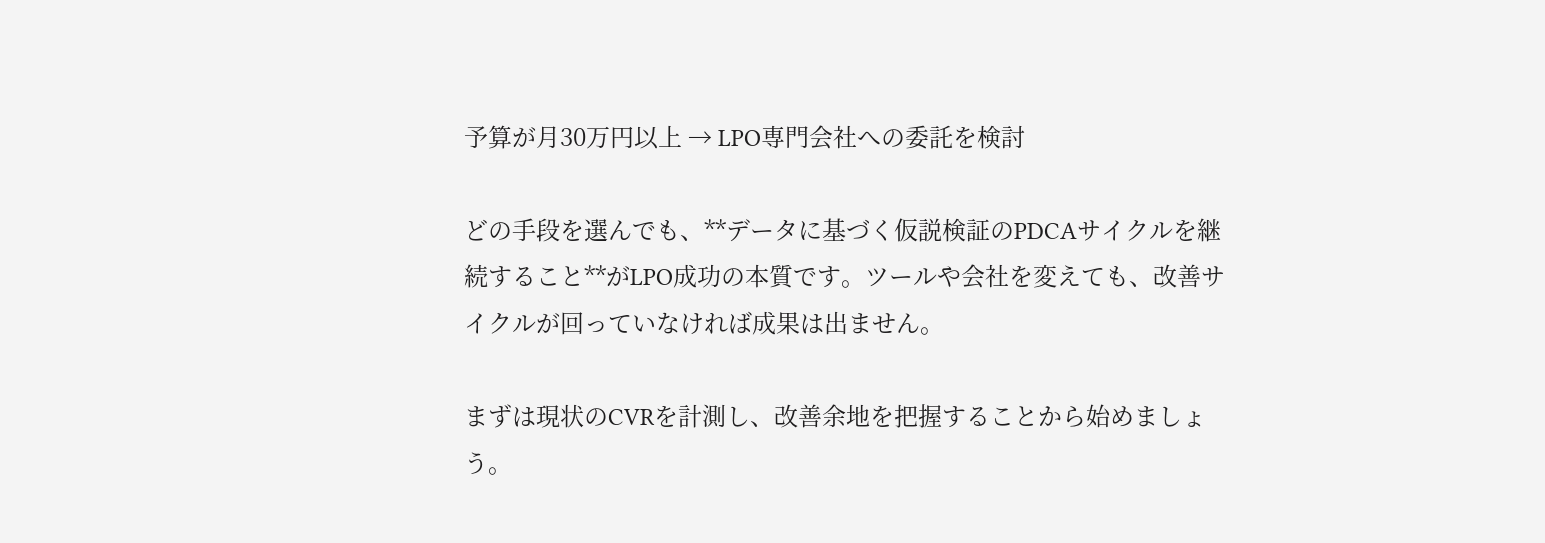予算が月30万円以上 → LPO専門会社への委託を検討

どの手段を選んでも、**データに基づく仮説検証のPDCAサイクルを継続すること**がLPO成功の本質です。ツールや会社を変えても、改善サイクルが回っていなければ成果は出ません。

まずは現状のCVRを計測し、改善余地を把握することから始めましょう。